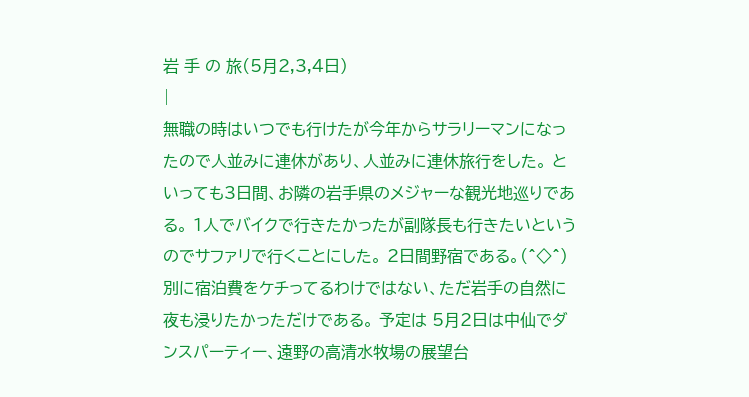岩 手 の 旅(5月2,3,4日)
|
無職の時はいつでも行けたが今年からサラリーマンになったので人並みに連休があり、人並みに連休旅行をした。 といっても3日間、お隣の岩手県のメジャーな観光地巡りである。 1人でバイクで行きたかったが副隊長も行きたいというのでサファリで行くことにした。 2日間野宿である。(^◇^)別に宿泊費をケチってるわけではない、ただ岩手の自然に夜も浸りたかっただけである。 予定は 5月2日は中仙でダンスパーティー、遠野の高清水牧場の展望台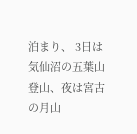泊まり、 3日は気仙沼の五葉山登山、夜は宮古の月山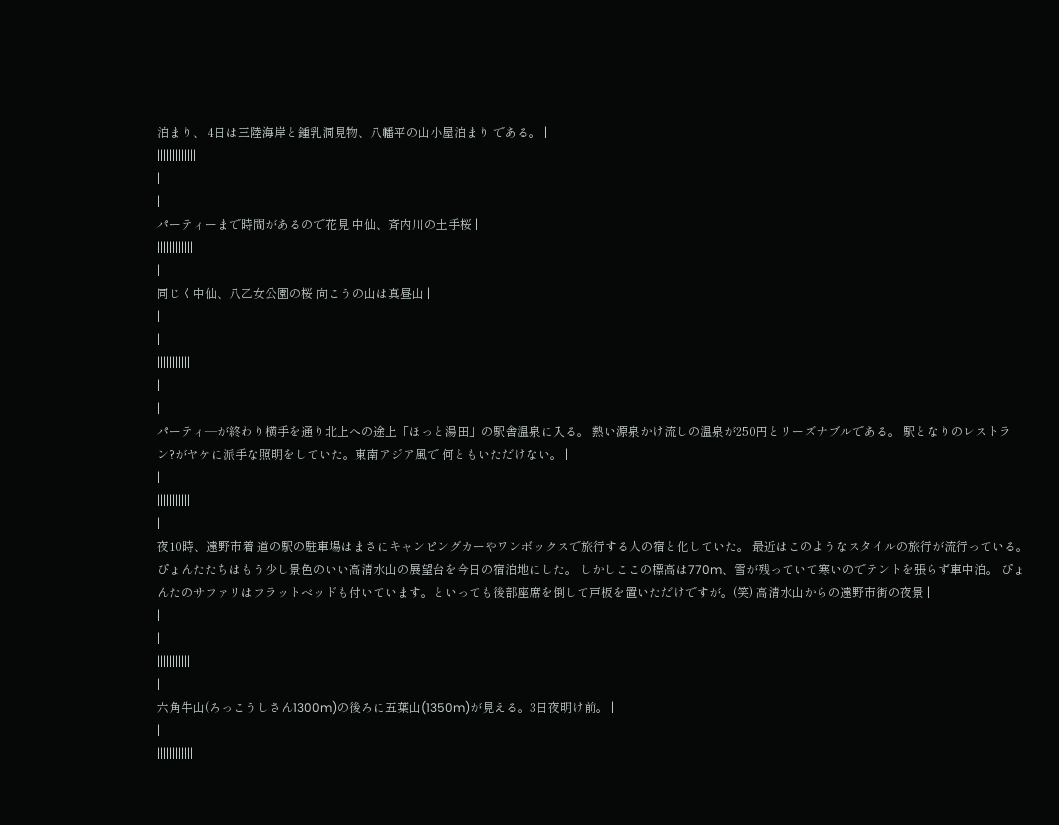泊まり、 4日は三陸海岸と鍾乳洞見物、八幡平の山小屋泊まり である。 |
|||||||||||||
|
|
パーティーまで時間があるので花見 中仙、斉内川の土手桜 |
||||||||||||
|
同じく中仙、八乙女公園の桜 向こうの山は真昼山 |
|
|
|||||||||||
|
|
パーティ―が終わり横手を通り北上への途上「ほっと湯田」の駅舎温泉に入る。 熱い源泉かけ流しの温泉が250円とリーズナブルである。 駅となりのレストラン?がヤケに派手な照明をしていた。東南アジア風で 何ともいただけない。 |
|
|||||||||||
|
夜10時、遠野市着 道の駅の駐車場はまさにキャンピングカーやワンボックスで旅行する人の宿と化していた。 最近はこのようなスタイルの旅行が流行っている。 ぴょんたたちはもう少し景色のいい高清水山の展望台を今日の宿泊地にした。 しかしここの標高は770m、雪が残っていて寒いのでテントを張らず車中泊。 ぴょんたのサファリはフラットベッドも付いています。といっても後部座席を倒して戸板を置いただけですが。(笑) 高清水山からの遠野市街の夜景 |
|
|
|||||||||||
|
六角牛山(ろっこうしさん1300m)の後ろに五葉山(1350m)が見える。3日夜明け前。 |
|
||||||||||||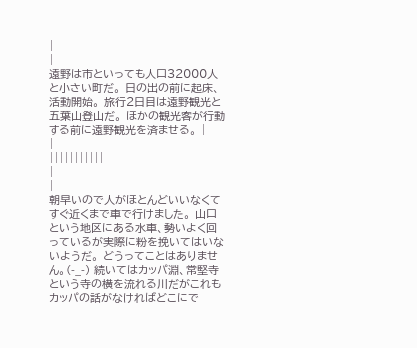|
|
遠野は市といっても人口32000人と小さい町だ。 日の出の前に起床、活動開始。 旅行2日目は遠野観光と五葉山登山だ。 ほかの観光客が行動する前に遠野観光を済ませる。 |
|
|||||||||||
|
|
朝早いので人がほとんどいいなくてすぐ近くまで車で行けました。 山口という地区にある水車、勢いよく回っているが実際に粉を挽いてはいないようだ。 どうってことはありません。(-_-) 続いてはカッパ淵、常堅寺という寺の横を流れる川だがこれもカッパの話がなければどこにで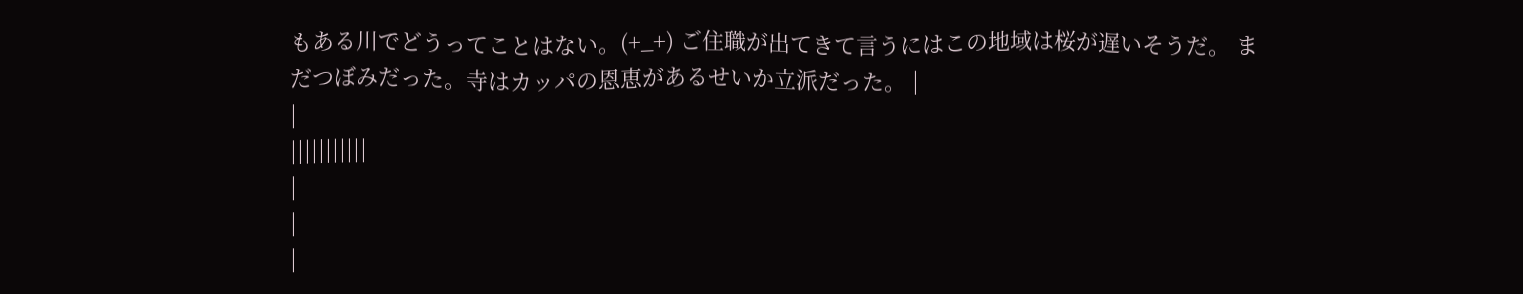もある川でどうってことはない。(+_+) ご住職が出てきて言うにはこの地域は桜が遅いそうだ。 まだつぼみだった。寺はカッパの恩恵があるせいか立派だった。 |
|
|||||||||||
|
|
|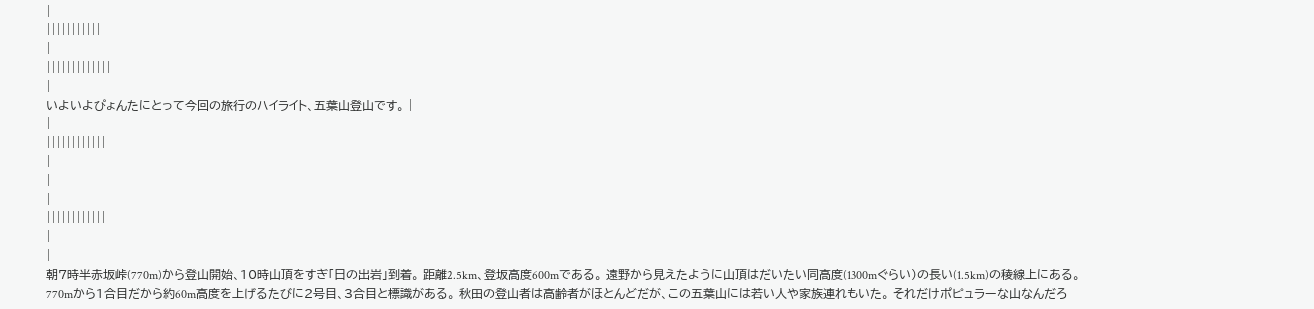|
|||||||||||
|
|||||||||||||
|
いよいよぴょんたにとって今回の旅行のハイライト、五葉山登山です。 |
|
||||||||||||
|
|
|
||||||||||||
|
|
朝7時半赤坂峠(770m)から登山開始、10時山頂をすぎ「日の出岩」到着。 距離2.5km、登坂高度600mである。 遠野から見えたように山頂はだいたい同高度(1300mぐらい)の長い(1.5km)の稜線上にある。 770mから1合目だから約60m高度を上げるたびに2号目、3合目と標識がある。 秋田の登山者は高齢者がほとんどだが、この五葉山には若い人や家族連れもいた。 それだけポピュラーな山なんだろ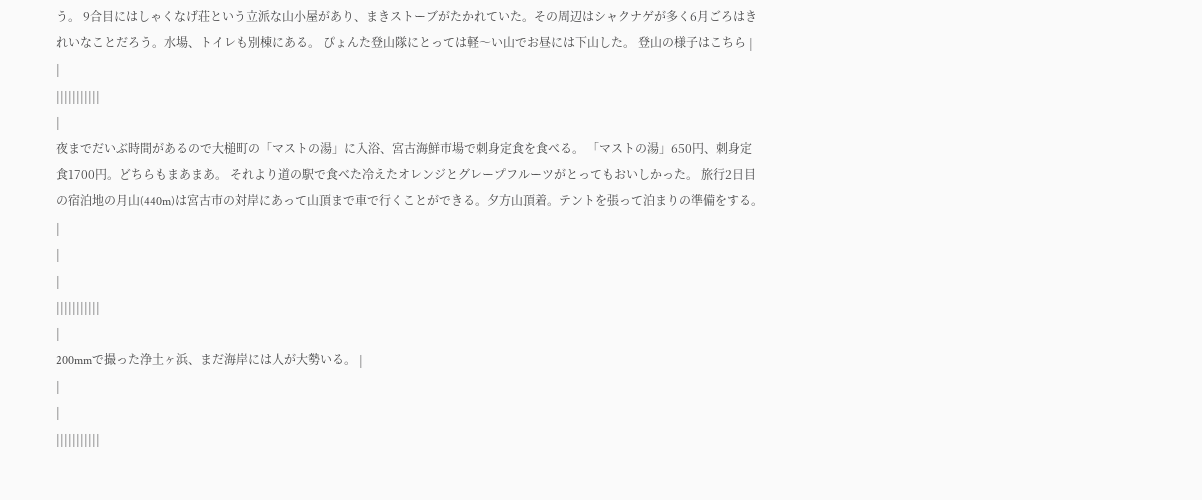う。 9合目にはしゃくなげ荘という立派な山小屋があり、まきストーブがたかれていた。その周辺はシャクナゲが多く6月ごろはきれいなことだろう。水場、トイレも別棟にある。 ぴょんた登山隊にとっては軽〜い山でお昼には下山した。 登山の様子はこちら |
|
|||||||||||
|
夜までだいぶ時間があるので大槌町の「マストの湯」に入浴、宮古海鮮市場で刺身定食を食べる。 「マストの湯」650円、刺身定食1700円。どちらもまあまあ。 それより道の駅で食べた冷えたオレンジとグレープフルーツがとってもおいしかった。 旅行2日目の宿泊地の月山(440m)は宮古市の対岸にあって山頂まで車で行くことができる。夕方山頂着。テントを張って泊まりの準備をする。 |
|
|
|||||||||||
|
200mmで撮った浄土ヶ浜、まだ海岸には人が大勢いる。 |
|
|
|||||||||||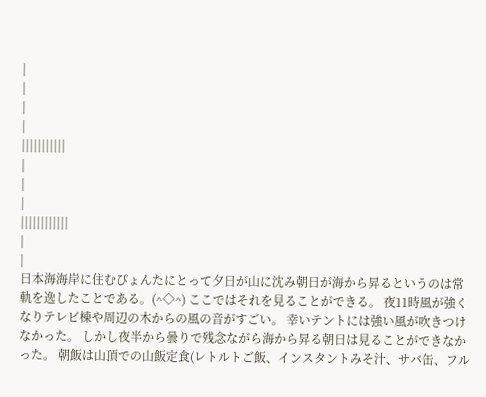|
|
|
|
|||||||||||
|
|
|
||||||||||||
|
|
日本海海岸に住むぴょんたにとって夕日が山に沈み朝日が海から昇るというのは常軌を逸したことである。(^◇^) ここではそれを見ることができる。 夜11時風が強くなりテレビ棟や周辺の木からの風の音がすごい。 幸いテントには強い風が吹きつけなかった。 しかし夜半から曇りで残念ながら海から昇る朝日は見ることができなかった。 朝飯は山頂での山飯定食(レトルトご飯、インスタントみそ汁、サバ缶、フル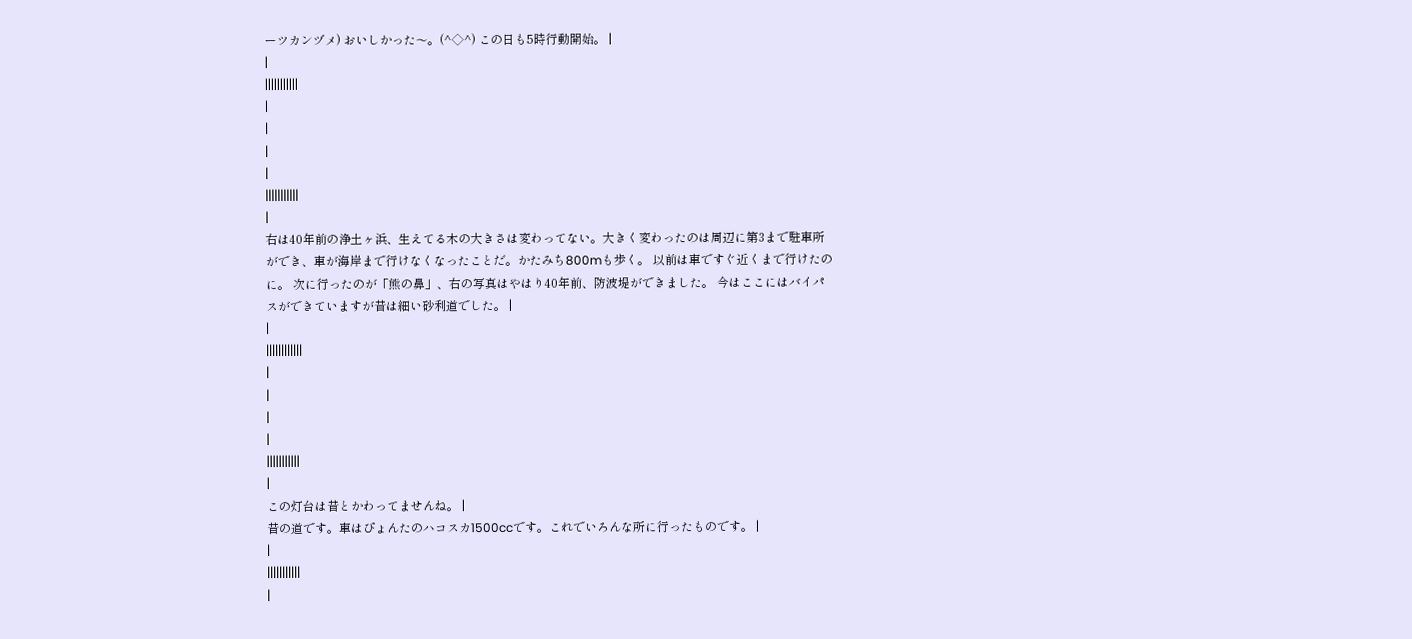ーツカンヅメ) おいしかった〜。(^◇^) この日も5時行動開始。 |
|
|||||||||||
|
|
|
|
|||||||||||
|
右は40年前の浄土ヶ浜、生えてる木の大きさは変わってない。大きく変わったのは周辺に第3まで駐車所ができ、車が海岸まで行けなくなったことだ。かたみち800mも歩く。 以前は車ですぐ近くまで行けたのに。 次に行ったのが「熊の鼻」、右の写真はやはり40年前、防波堤ができました。 今はここにはバイパスができていますが昔は細い砂利道でした。 |
|
||||||||||||
|
|
|
|
|||||||||||
|
この灯台は昔とかわってませんね。 |
昔の道です。車はぴょんたのハコスカ1500ccです。これでいろんな所に行ったものです。 |
|
|||||||||||
|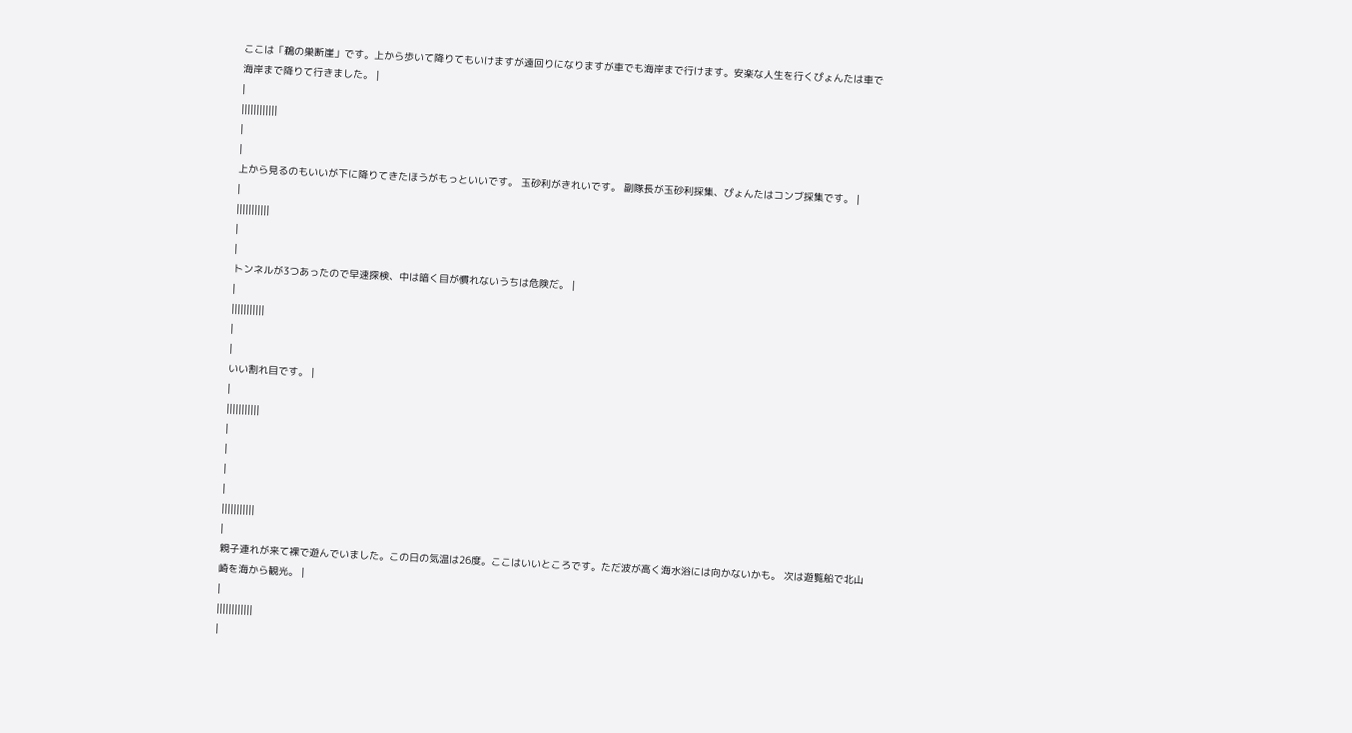ここは「鵜の巣断崖」です。上から歩いて降りてもいけますが遠回りになりますが車でも海岸まで行けます。安楽な人生を行くぴょんたは車で海岸まで降りて行きました。 |
|
||||||||||||
|
|
上から見るのもいいが下に降りてきたほうがもっといいです。 玉砂利がきれいです。 副隊長が玉砂利採集、ぴょんたはコンブ採集です。 |
|
|||||||||||
|
|
トンネルが3つあったので早速探検、中は暗く目が慣れないうちは危険だ。 |
|
|||||||||||
|
|
いい割れ目です。 |
|
|||||||||||
|
|
|
|
|||||||||||
|
親子連れが来て裸で遊んでいました。この日の気温は26度。ここはいいところです。ただ波が高く海水浴には向かないかも。 次は遊覧船で北山崎を海から観光。 |
|
||||||||||||
|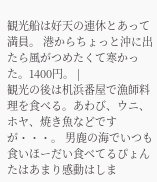観光船は好天の連休とあって満員。 港からちょっと沖に出たら風がつめたくて寒かった。1400円。 |
観光の後は机浜番屋で漁師料理を食べる。あわび、ウニ、ホヤ、焼き魚などですが・・・。 男鹿の海でいつも食いほーだい食べてるぴょんたはあまり感動はしま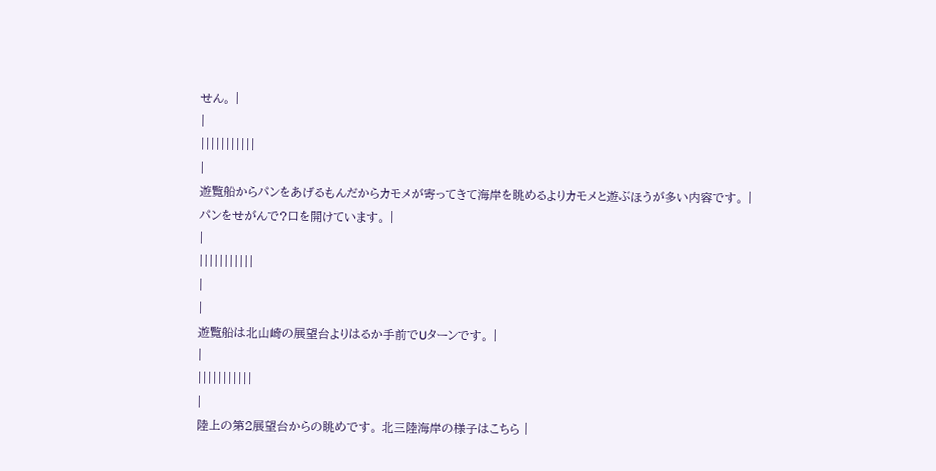せん。 |
|
|||||||||||
|
遊覧船からパンをあげるもんだからカモメが寄ってきて海岸を眺めるよりカモメと遊ぶほうが多い内容です。 |
パンをせがんで?口を開けています。 |
|
|||||||||||
|
|
遊覧船は北山崎の展望台よりはるか手前でUターンです。 |
|
|||||||||||
|
陸上の第2展望台からの眺めです。 北三陸海岸の様子はこちら |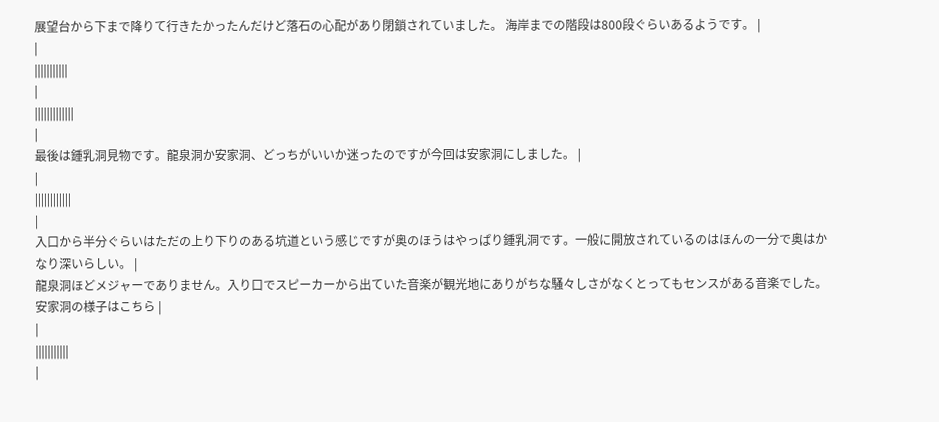展望台から下まで降りて行きたかったんだけど落石の心配があり閉鎖されていました。 海岸までの階段は800段ぐらいあるようです。 |
|
|||||||||||
|
|||||||||||||
|
最後は鍾乳洞見物です。龍泉洞か安家洞、どっちがいいか迷ったのですが今回は安家洞にしました。 |
|
||||||||||||
|
入口から半分ぐらいはただの上り下りのある坑道という感じですが奥のほうはやっぱり鍾乳洞です。一般に開放されているのはほんの一分で奥はかなり深いらしい。 |
龍泉洞ほどメジャーでありません。入り口でスピーカーから出ていた音楽が観光地にありがちな騒々しさがなくとってもセンスがある音楽でした。 安家洞の様子はこちら |
|
|||||||||||
|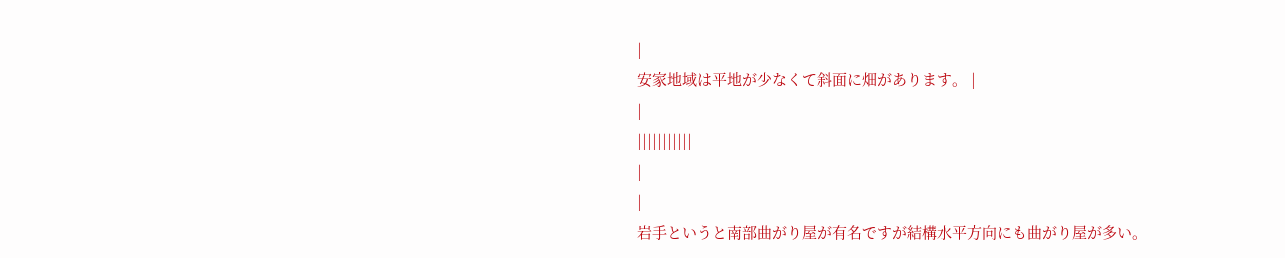|
安家地域は平地が少なくて斜面に畑があります。 |
|
|||||||||||
|
|
岩手というと南部曲がり屋が有名ですが結構水平方向にも曲がり屋が多い。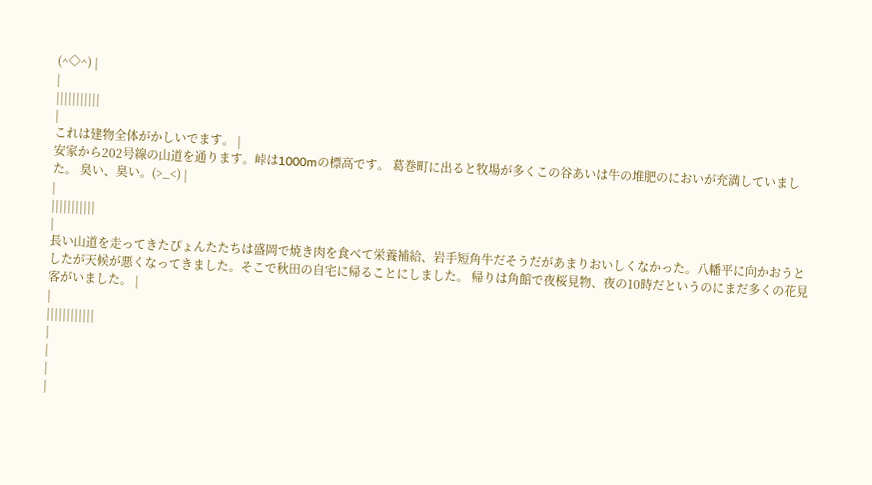(^◇^) |
|
|||||||||||
|
これは建物全体がかしいでます。 |
安家から202号線の山道を通ります。峠は1000mの標高です。 葛巻町に出ると牧場が多くこの谷あいは牛の堆肥のにおいが充満していました。 臭い、臭い。(>_<) |
|
|||||||||||
|
長い山道を走ってきたぴょんたたちは盛岡で焼き肉を食べて栄養補給、岩手短角牛だそうだがあまりおいしくなかった。八幡平に向かおうとしたが天候が悪くなってきました。そこで秋田の自宅に帰ることにしました。 帰りは角館で夜桜見物、夜の10時だというのにまだ多くの花見客がいました。 |
|
||||||||||||
|
|
|
|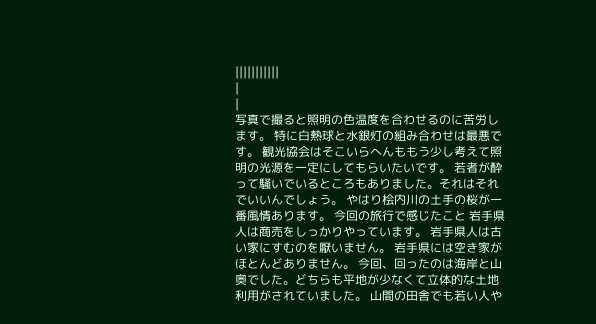|||||||||||
|
|
写真で撮ると照明の色温度を合わせるのに苦労します。 特に白熱球と水銀灯の組み合わせは最悪です。 観光協会はそこいらへんももう少し考えて照明の光源を一定にしてもらいたいです。 若者が酔って騒いでいるところもありました。それはそれでいいんでしょう。 やはり桧内川の土手の桜が一番風情あります。 今回の旅行で感じたこと 岩手県人は商売をしっかりやっています。 岩手県人は古い家にすむのを厭いません。 岩手県には空き家がほとんどありません。 今回、回ったのは海岸と山奥でした。どちらも平地が少なくて立体的な土地利用がされていました。 山間の田舎でも若い人や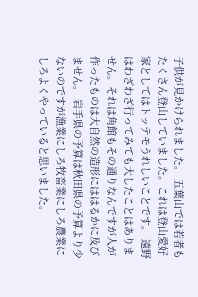子供が見かけられました。 五葉山では若者もたくさん登山していました。これは登山愛好家としてはトッテモうれしいことです。 遠野はわざわざ行ってみても大したことはありません。それは角館もその通りなんですが人が作ったものは大自然の造形にははるかに及びません。 岩手県の予算は秋田県の予算より少ないのですが漁業にしろ牧畜業にしろ農業にしろよくやっていると思いました。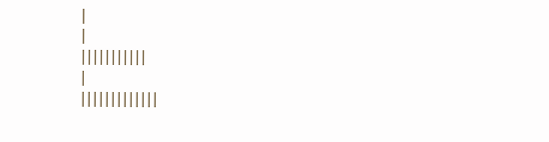|
|
|||||||||||
|
|||||||||||||